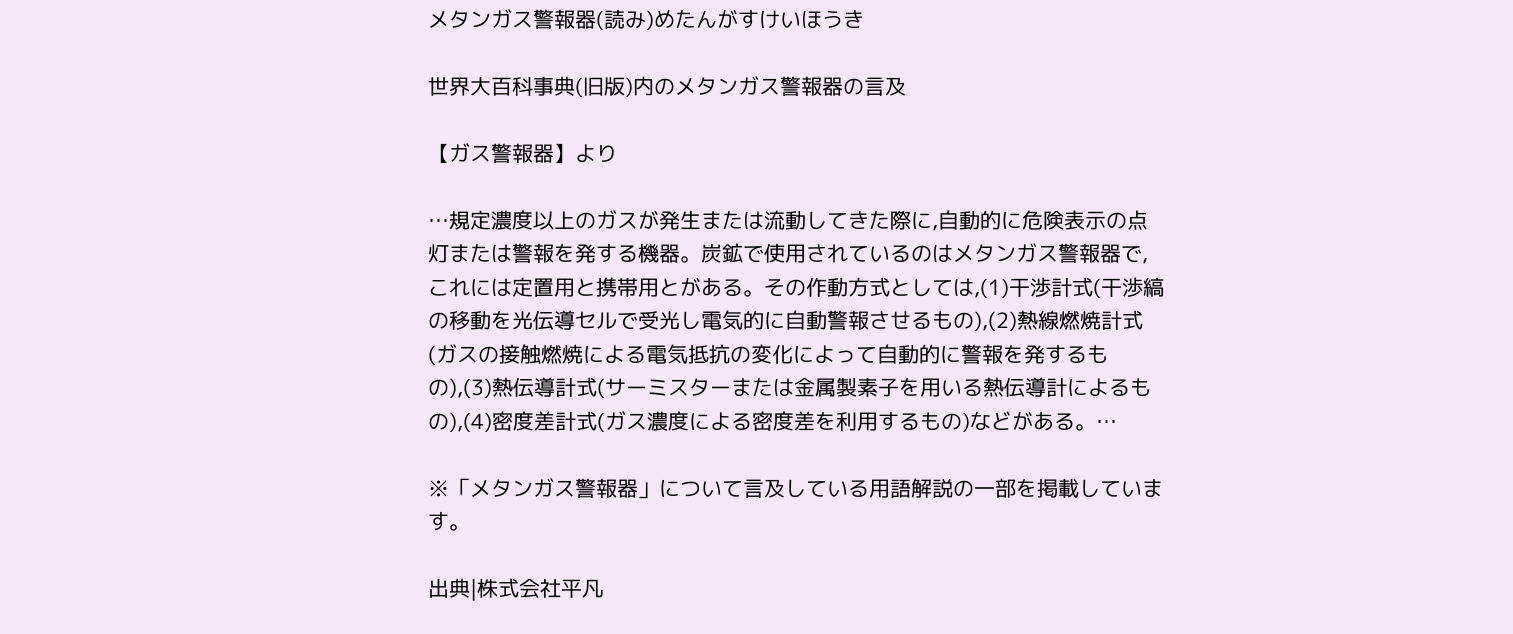メタンガス警報器(読み)めたんがすけいほうき

世界大百科事典(旧版)内のメタンガス警報器の言及

【ガス警報器】より

…規定濃度以上のガスが発生または流動してきた際に,自動的に危険表示の点灯または警報を発する機器。炭鉱で使用されているのはメタンガス警報器で,これには定置用と携帯用とがある。その作動方式としては,(1)干渉計式(干渉縞の移動を光伝導セルで受光し電気的に自動警報させるもの),(2)熱線燃焼計式(ガスの接触燃焼による電気抵抗の変化によって自動的に警報を発するもの),(3)熱伝導計式(サーミスターまたは金属製素子を用いる熱伝導計によるもの),(4)密度差計式(ガス濃度による密度差を利用するもの)などがある。…

※「メタンガス警報器」について言及している用語解説の一部を掲載しています。

出典|株式会社平凡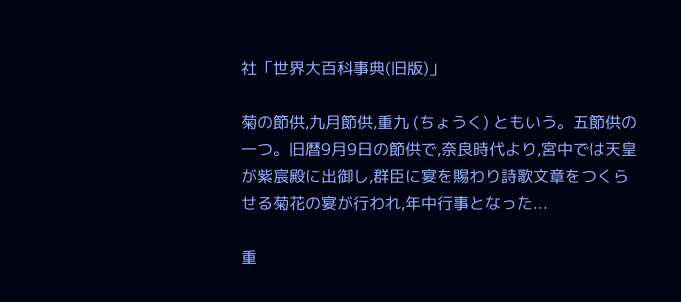社「世界大百科事典(旧版)」

菊の節供,九月節供,重九 (ちょうく) ともいう。五節供の一つ。旧暦9月9日の節供で,奈良時代より,宮中では天皇が紫宸殿に出御し,群臣に宴を賜わり詩歌文章をつくらせる菊花の宴が行われ,年中行事となった...

重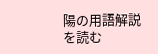陽の用語解説を読む